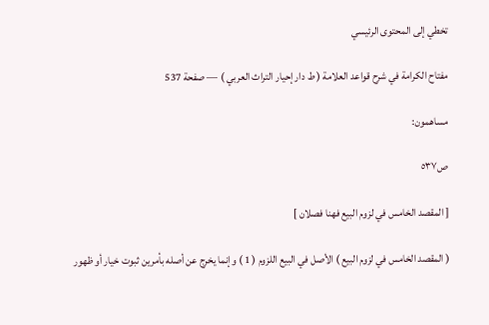تخطي إلى المحتوى الرئيسي

مفتاح الكرامة في شرح قواعد العلامة ( ط دار إحيار التراث العربي ) — صفحة 537

مساهمون:

ص٥٣٧

[ المقصد الخامس في لزوم البيع فهنا فصلان ]

( المقصد الخامس في لزوم البيع ) الأصل في البيع اللزوم ( 1 ) وإنما يخرج عن أصله بأمرين ثبوت خيار أو ظهور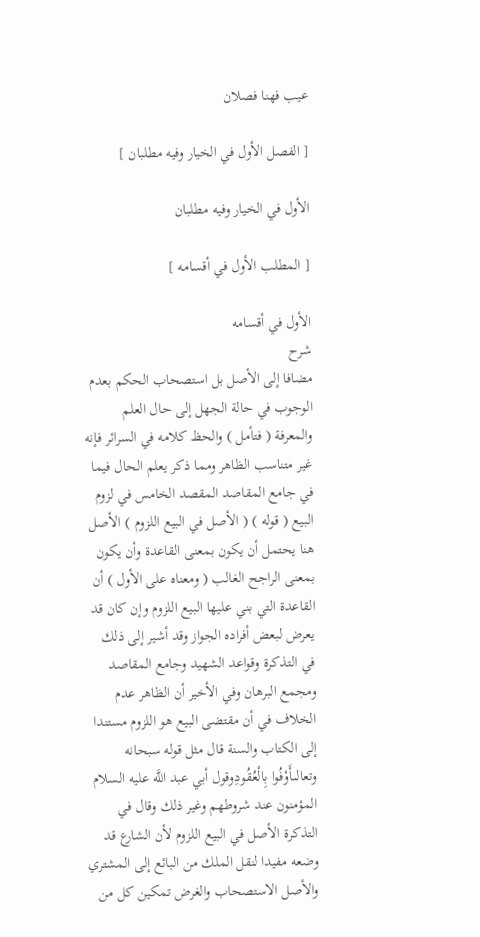عيب فهنا فصلان

[ الفصل الأول في الخيار وفيه مطلبان ]

الأول في الخيار وفيه مطلبان

[ المطلب الأول في أقسامه ]

الأول في أقسامه
شرح
مضافا إلى الأصل بل استصحاب الحكم بعدم الوجوب في حالة الجهل إلى حال العلم والمعرفة ( فتأمل ) والحظ كلامه في السرائر فإنه غير متناسب الظاهر ومما ذكر يعلم الحال فيما في جامع المقاصد المقصد الخامس في لزوم البيع ( قوله ) ( الأصل في البيع اللزوم ) الأصل هنا يحتمل أن يكون بمعنى القاعدة وأن يكون بمعنى الراجح الغالب ( ومعناه على الأول ) أن القاعدة التي بني عليها البيع اللزوم وإن كان قد يعرض لبعض أفراده الجواز وقد أشير إلى ذلك في التذكرة وقواعد الشهيد وجامع المقاصد ومجمع البرهان وفي الأخير أن الظاهر عدم الخلاف في أن مقتضى البيع هو اللزوم مستندا إلى الكتاب والسنة قال مثل قوله سبحانه وتعالىأَوْفُوا بِالْعُقُودِوقول أبي عبد اللَّه عليه السلام المؤمنون عند شروطهم وغير ذلك وقال في التذكرة الأصل في البيع اللزوم لأن الشارع قد وضعه مفيدا لنقل الملك من البائع إلى المشتري والأصل الاستصحاب والغرض تمكين كل من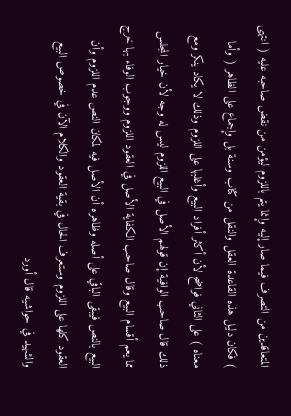المتعاقدين من التصرف فيما صار إليه وإنما يتم باللزوم ليؤمن من نقض صاحبه عليه ( انتهى ) فكان دليل هذه القاعدة العقل والنقل من كتاب وسنة بل وإجماع على الظاهر ( وأما معناه ) على الثاني فواضح لأن أكثر أفراد البيع وأغلبها على اللزوم وذلك لا يكاد ينكر ومع ذلك قال صاحب الوافية إن قولهم الأصل في البيع اللزوم ليس له وجه لأن خيار المجلس مما يعم أقسام البيع وقال صاحب الكفاية الأصل في العقود اللزوم ووجوب الوفاء بها خرج البيع بالنص فيبقى الباقي على أصله وظاهره أن الأصل فيه لمكان النص عدم اللزوم وأن العقود كلها على اللزوم وستعرف الحال في بقية العقود والكلام الآن في خصوص البيع والشهيد في حواشيه قال أورد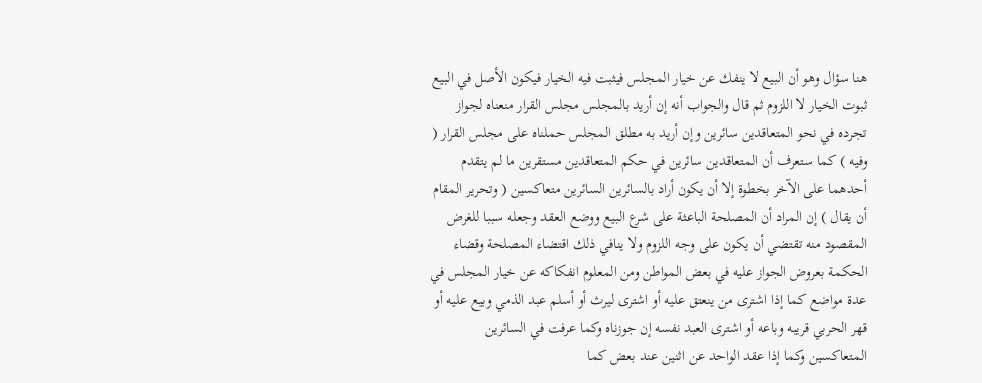هنا سؤال وهو أن البيع لا ينفك عن خيار المجلس فيثبت فيه الخيار فيكون الأصل في البيع ثبوت الخيار لا اللزوم ثم قال والجواب أنه إن أريد بالمجلس مجلس القرار منعناه لجواز تجرده في نحو المتعاقدين سائرين وإن أريد به مطلق المجلس حملناه على مجلس القرار ( وفيه ) كما ستعرف أن المتعاقدين سائرين في حكم المتعاقدين مستقرين ما لم يتقدم أحدهما على الآخر بخطوة إلا أن يكون أراد بالسائرين السائرين متعاكسين ( وتحرير المقام أن يقال ) إن المراد أن المصلحة الباعثة على شرع البيع ووضع العقد وجعله سببا للغرض المقصود منه تقتضي أن يكون على وجه اللزوم ولا ينافي ذلك اقتضاء المصلحة وقضاء الحكمة بعروض الجواز عليه في بعض المواطن ومن المعلوم انفكاكه عن خيار المجلس في عدة مواضع كما إذا اشترى من ينعتق عليه أو اشترى ليرث أو أسلم عبد الذمي وبيع عليه أو قهر الحربي قريبه وباعه أو اشترى العبد نفسه إن جوزناه وكما عرفت في السائرين المتعاكسين وكما إذا عقد الواحد عن اثنين عند بعض كما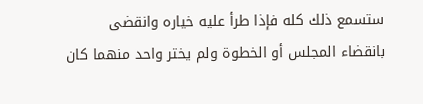ستسمع ذلك كله فإذا طرأ عليه خياره وانقضى بانقضاء المجلس أو الخطوة ولم يختر واحد منهما كان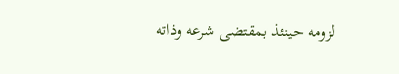لزومه حينئذ بمقتضى شرعه وذاته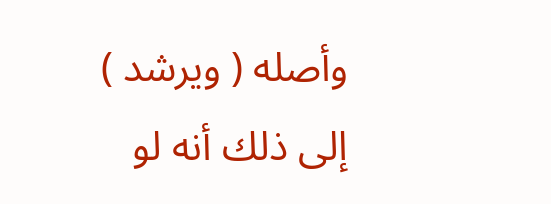وأصله ( ويرشد ) إلى ذلك أنه لو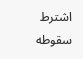اشترط سقوطه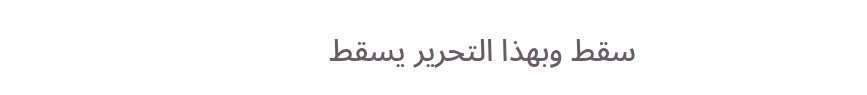سقط وبهذا التحرير يسقط